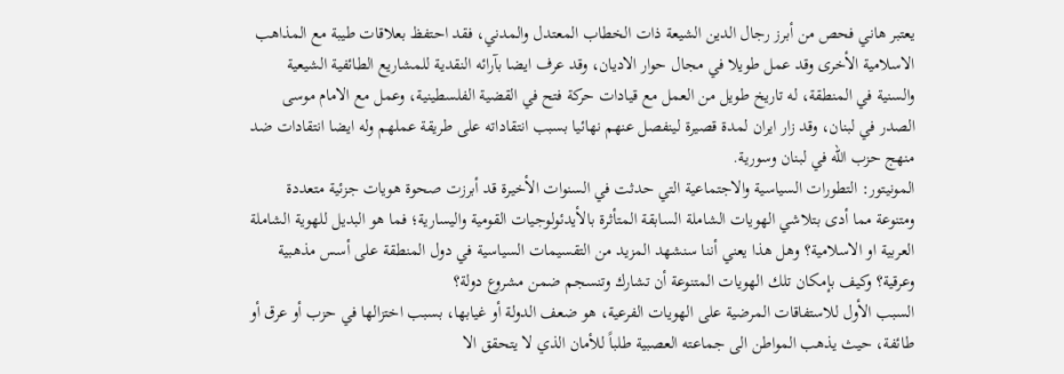يعتبر هاني فحص من أبرز رجال الدين الشيعة ذات الخطاب المعتدل والمدني، فقد احتفظ بعلاقات طيبة مع المذاهب الاسلامية الأخرى وقد عمل طويلا في مجال حوار الاديان، وقد عرف ايضا بآرائه النقدية للمشاريع الطائفية الشيعية والسنية في المنطقة، له تاريخ طويل من العمل مع قيادات حركة فتح في القضية الفلسطينية، وعمل مع الامام موسى الصدر في لبنان، وقد زار ايران لمدة قصيرة لينفصل عنهم نهائيا بسبب انتقاداته على طريقة عملهم وله ايضا انتقادات ضد منهج حزب الله في لبنان وسورية.
المونيتور: التطورات السياسية والاجتماعية التي حدثت في السنوات الأخيرة قد أبرزت صحوة هويات جزئية متعددة ومتنوعة مما أدى بتلاشي الهويات الشاملة السابقة المتأثرة بالأيدئولوجيات القومية واليسارية؛ فما هو البديل للهوية الشاملة العربية او الاسلامية؟ وهل هذا يعني أننا سنشهد المزيد من التقسيمات السياسية في دول المنطقة على أسس مذهبية وعرقية؟ وكيف بإمكان تلك الهويات المتنوعة أن تشارك وتنسجم ضمن مشروع دولة؟
السبب الأول للاستفاقات المرضية على الهويات الفرعية، هو ضعف الدولة أو غيابها، بسبب اختزالها في حزب أو عرق أو طائفة، حيث يذهب المواطن الى جماعته العصبية طلباً للأمان الذي لا يتحقق الا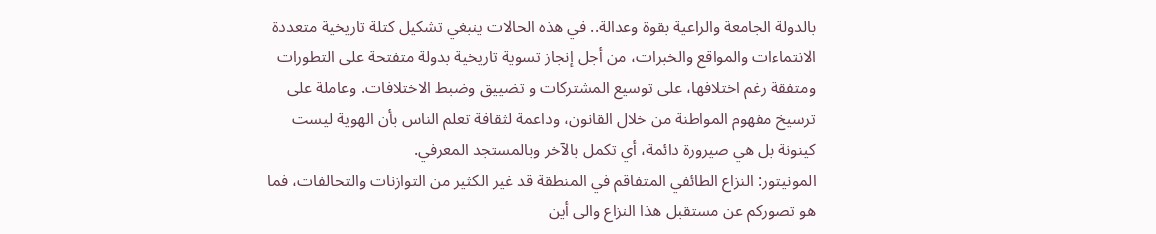بالدولة الجامعة والراعية بقوة وعدالة.. في هذه الحالات ينبغي تشكيل كتلة تاريخية متعددة الانتماءات والمواقع والخبرات، من أجل إنجاز تسوية تاريخية بدولة متفتحة على التطورات ومتفقة رغم اختلافها، على توسيع المشتركات و تضييق وضبط الاختلافات. وعاملة على ترسيخ مفهوم المواطنة من خلال القانون، وداعمة لثقافة تعلم الناس بأن الهوية ليست كينونة بل هي صيرورة دائمة، أي تكمل بالآخر وبالمستجد المعرفي.
المونيتور: النزاع الطائفي المتفاقم في المنطقة قد غير الكثير من التوازنات والتحالفات، فما هو تصوركم عن مستقبل هذا النزاع والى أين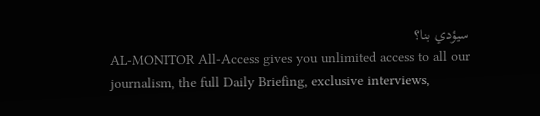سيؤدي بنا؟
AL-MONITOR All-Access gives you unlimited access to all our journalism, the full Daily Briefing, exclusive interviews,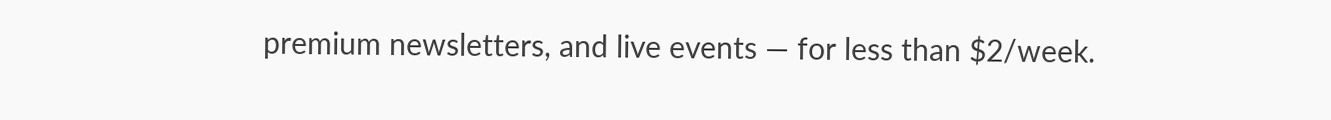premium newsletters, and live events — for less than $2/week.